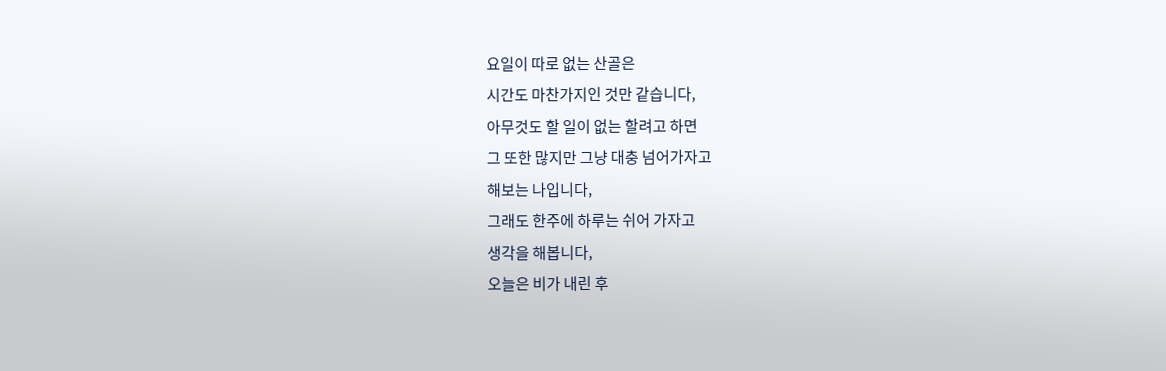요일이 따로 없는 산골은
시간도 마찬가지인 것만 같습니다,
아무것도 할 일이 없는 할려고 하면
그 또한 많지만 그냥 대충 넘어가자고
해보는 나입니다,
그래도 한주에 하루는 쉬어 가자고
생각을 해봅니다,
오늘은 비가 내린 후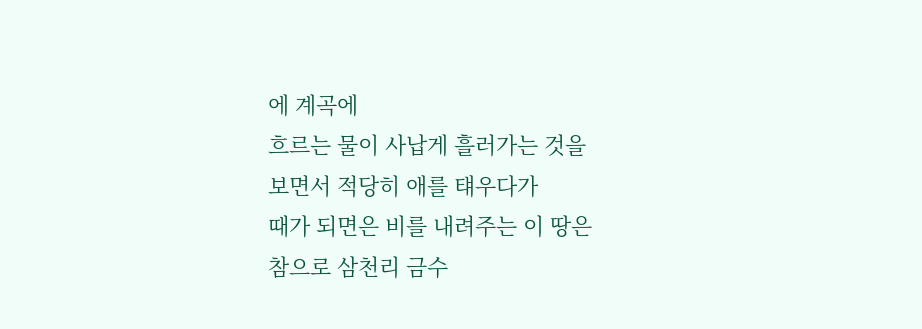에 계곡에
흐르는 물이 사납게 흘러가는 것을
보면서 적당히 애를 턔우다가
때가 되면은 비를 내려주는 이 땅은
참으로 삼천리 금수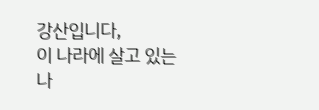강산입니다,
이 나라에 살고 있는 나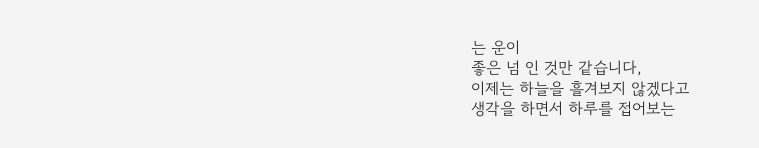는 운이
좋은 넘 인 것만 같습니다,
이제는 하늘을 흘겨보지 않겠다고
생각을 하면서 하루를 접어보는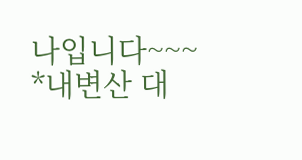나입니다~~~
*내변산 대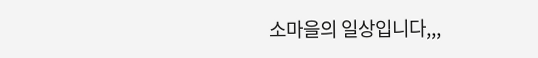소마을의 일상입니다,,,